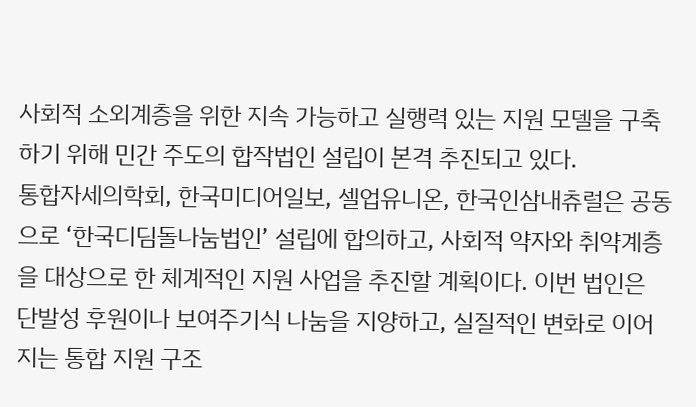사회적 소외계층을 위한 지속 가능하고 실행력 있는 지원 모델을 구축하기 위해 민간 주도의 합작법인 설립이 본격 추진되고 있다.
통합자세의학회, 한국미디어일보, 셀업유니온, 한국인삼내츄럴은 공동으로 ‘한국디딤돌나눔법인’ 설립에 합의하고, 사회적 약자와 취약계층을 대상으로 한 체계적인 지원 사업을 추진할 계획이다. 이번 법인은 단발성 후원이나 보여주기식 나눔을 지양하고, 실질적인 변화로 이어지는 통합 지원 구조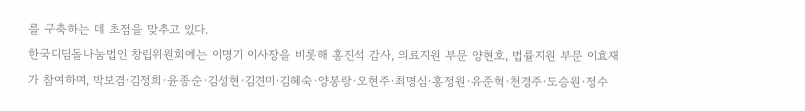를 구축하는 데 초점을 맞추고 있다.
한국디딤돌나눔법인 창립위원회에는 이명기 이사장을 비롯해 홍진석 감사, 의료지원 부문 양현호, 법률지원 부문 이효재가 참여하며, 박보겸·김정희·윤종순·김성현·김견미·김혜숙·양봉랑·오현주·최명심·홍정원·유준혁·천경주·도승원·정수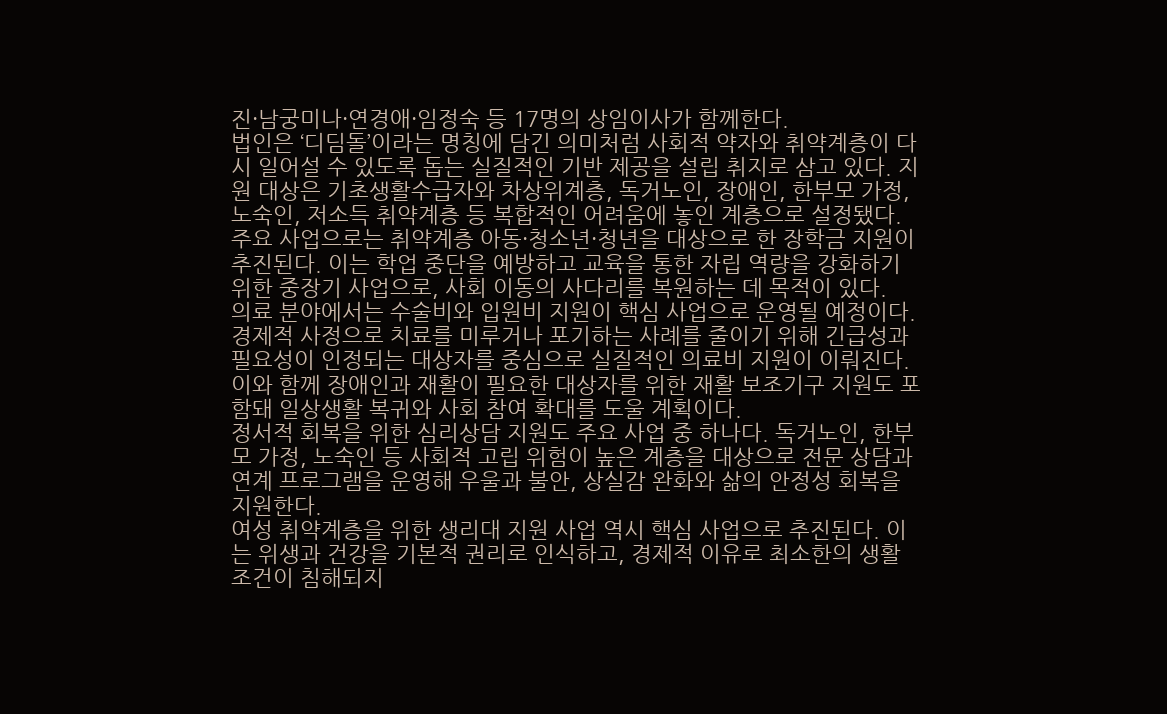진·남궁미나·연경애·임정숙 등 17명의 상임이사가 함께한다.
법인은 ‘디딤돌’이라는 명칭에 담긴 의미처럼 사회적 약자와 취약계층이 다시 일어설 수 있도록 돕는 실질적인 기반 제공을 설립 취지로 삼고 있다. 지원 대상은 기초생활수급자와 차상위계층, 독거노인, 장애인, 한부모 가정, 노숙인, 저소득 취약계층 등 복합적인 어려움에 놓인 계층으로 설정됐다.
주요 사업으로는 취약계층 아동·청소년·청년을 대상으로 한 장학금 지원이 추진된다. 이는 학업 중단을 예방하고 교육을 통한 자립 역량을 강화하기 위한 중장기 사업으로, 사회 이동의 사다리를 복원하는 데 목적이 있다.
의료 분야에서는 수술비와 입원비 지원이 핵심 사업으로 운영될 예정이다. 경제적 사정으로 치료를 미루거나 포기하는 사례를 줄이기 위해 긴급성과 필요성이 인정되는 대상자를 중심으로 실질적인 의료비 지원이 이뤄진다. 이와 함께 장애인과 재활이 필요한 대상자를 위한 재활 보조기구 지원도 포함돼 일상생활 복귀와 사회 참여 확대를 도울 계획이다.
정서적 회복을 위한 심리상담 지원도 주요 사업 중 하나다. 독거노인, 한부모 가정, 노숙인 등 사회적 고립 위험이 높은 계층을 대상으로 전문 상담과 연계 프로그램을 운영해 우울과 불안, 상실감 완화와 삶의 안정성 회복을 지원한다.
여성 취약계층을 위한 생리대 지원 사업 역시 핵심 사업으로 추진된다. 이는 위생과 건강을 기본적 권리로 인식하고, 경제적 이유로 최소한의 생활 조건이 침해되지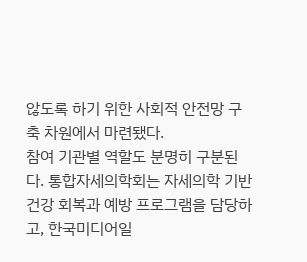않도록 하기 위한 사회적 안전망 구축 차원에서 마련됐다.
참여 기관별 역할도 분명히 구분된다. 통합자세의학회는 자세의학 기반 건강 회복과 예방 프로그램을 담당하고, 한국미디어일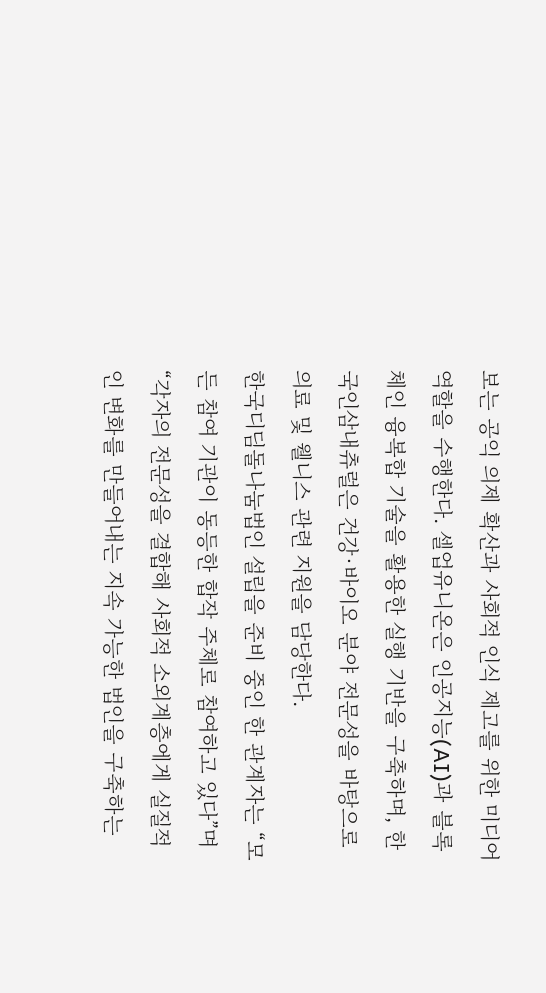보는 공익 의제 확산과 사회적 인식 제고를 위한 미디어 역할을 수행한다. 셀업유니온은 인공지능(AI)과 블록체인 융복합 기술을 활용한 실행 기반을 구축하며, 한국인삼내츄럴은 건강·바이오 분야 전문성을 바탕으로 의료 및 웰니스 관련 지원을 담당한다.
한국디딤돌나눔법인 설립을 준비 중인 한 관계자는 “모든 참여 기관이 동등한 합작 주체로 참여하고 있다”며 “각자의 전문성을 결합해 사회적 소외계층에게 실질적인 변화를 만들어내는 지속 가능한 법인을 구축하는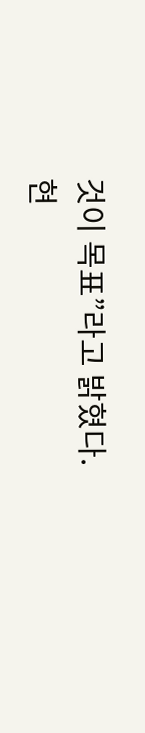것이 목표”라고 밝혔다.
현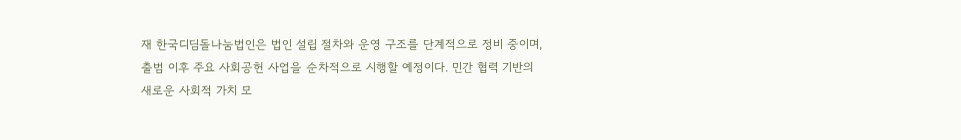재 한국디딤돌나눔법인은 법인 설립 절차와 운영 구조를 단계적으로 정비 중이며, 출범 이후 주요 사회공헌 사업을 순차적으로 시행할 예정이다. 민간 협력 기반의 새로운 사회적 가치 모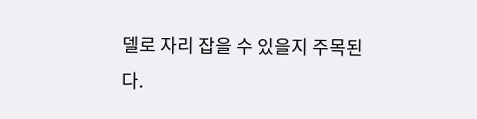델로 자리 잡을 수 있을지 주목된다.